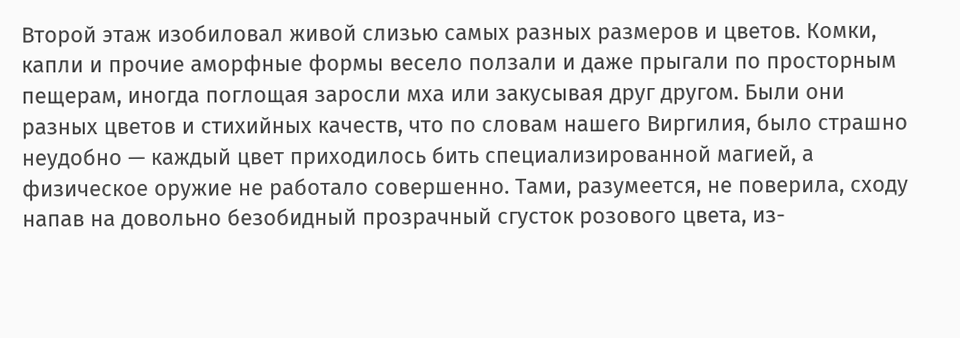Второй этаж изобиловал живой слизью самых разных размеров и цветов. Комки, капли и прочие аморфные формы весело ползали и даже прыгали по просторным пещерам, иногда поглощая заросли мха или закусывая друг другом. Были они разных цветов и стихийных качеств, что по словам нашего Виргилия, было страшно неудобно — каждый цвет приходилось бить специализированной магией, а физическое оружие не работало совершенно. Тами, разумеется, не поверила, сходу напав на довольно безобидный прозрачный сгусток розового цвета, из-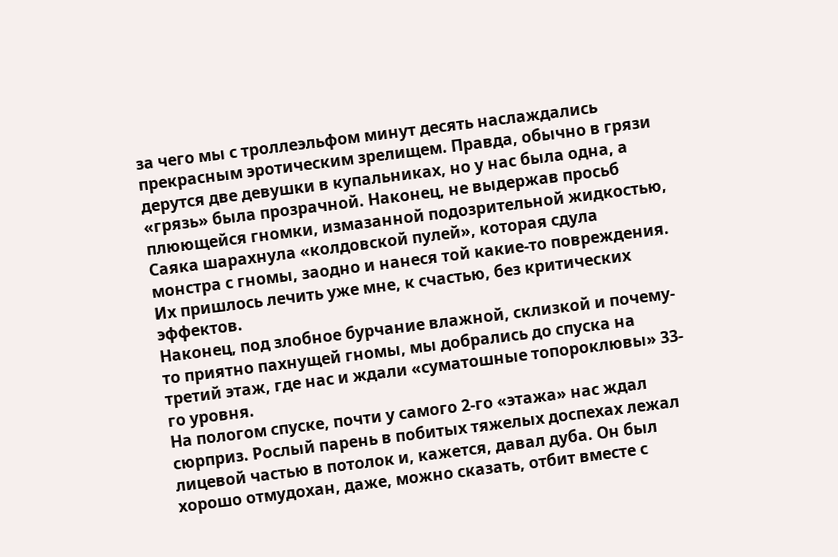за чего мы с троллеэльфом минут десять наслаждались прекрасным эротическим зрелищем. Правда, обычно в грязи дерутся две девушки в купальниках, но у нас была одна, а «грязь» была прозрачной. Наконец, не выдержав просьб плюющейся гномки, измазанной подозрительной жидкостью, Саяка шарахнула «колдовской пулей», которая сдула монстра с гномы, заодно и нанеся той какие-то повреждения. Их пришлось лечить уже мне, к счастью, без критических эффектов.
Наконец, под злобное бурчание влажной, склизкой и почему-то приятно пахнущей гномы, мы добрались до спуска на третий этаж, где нас и ждали «суматошные топороклювы» 33-го уровня.
На пологом спуске, почти у самого 2-го «этажа» нас ждал сюрприз. Рослый парень в побитых тяжелых доспехах лежал лицевой частью в потолок и, кажется, давал дуба. Он был хорошо отмудохан, даже, можно сказать, отбит вместе с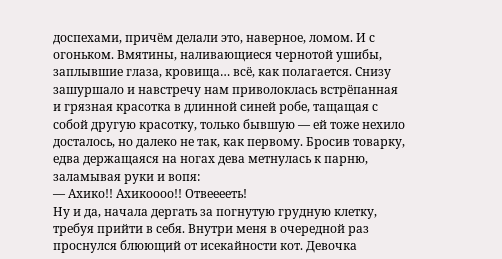доспехами, причём делали это, наверное, ломом. И с огоньком. Вмятины, наливающиеся чернотой ушибы, заплывшие глаза, кровища… всё, как полагается. Снизу зашуршало и навстречу нам приволоклась встрёпанная и грязная красотка в длинной синей робе, тащащая с собой другую красотку, только бывшую — ей тоже нехило досталось, но далеко не так, как первому. Бросив товарку, едва держащаяся на ногах дева метнулась к парню, заламывая руки и вопя:
— Ахико!! Ахикоооо!! Отвееееть!
Ну и да, начала дергать за погнутую грудную клетку, требуя прийти в себя. Внутри меня в очередной раз проснулся блюющий от исекайности кот. Девочка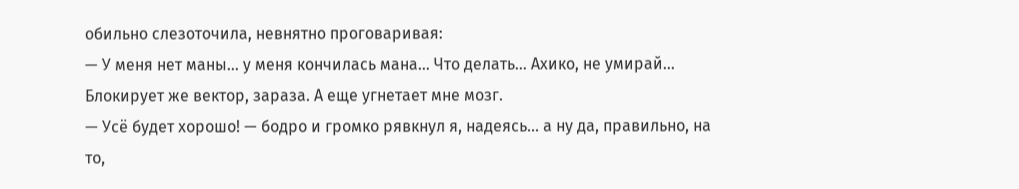обильно слезоточила, невнятно проговаривая:
— У меня нет маны… у меня кончилась мана… Что делать… Ахико, не умирай…
Блокирует же вектор, зараза. А еще угнетает мне мозг.
— Усё будет хорошо! — бодро и громко рявкнул я, надеясь… а ну да, правильно, на то,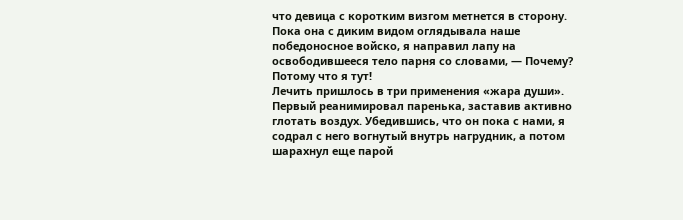что девица с коротким визгом метнется в сторону. Пока она с диким видом оглядывала наше победоносное войско, я направил лапу на освободившееся тело парня со словами, — Почему? Потому что я тут!
Лечить пришлось в три применения «жара души». Первый реанимировал паренька, заставив активно глотать воздух. Убедившись, что он пока с нами, я содрал с него вогнутый внутрь нагрудник, а потом шарахнул еще парой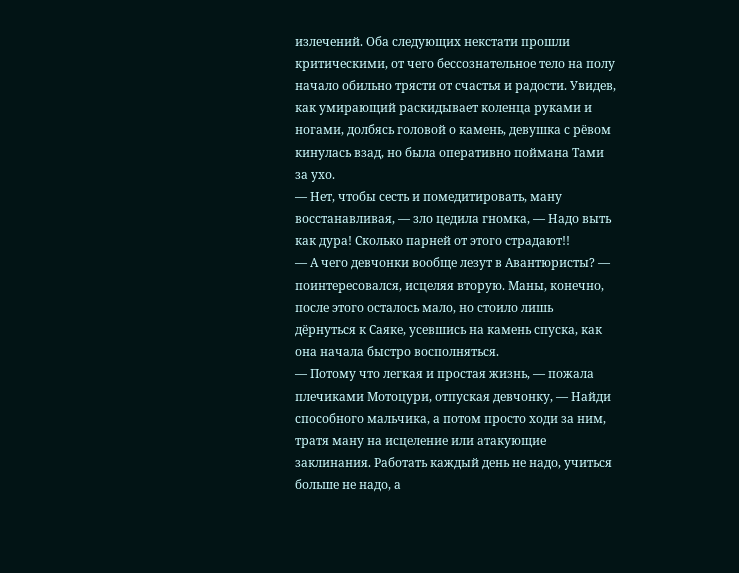излечений. Оба следующих некстати прошли критическими, от чего бессознательное тело на полу начало обильно трясти от счастья и радости. Увидев, как умирающий раскидывает коленца руками и ногами, долбясь головой о камень, девушка с рёвом кинулась взад, но была оперативно поймана Тами за ухо.
— Нет, чтобы сесть и помедитировать, ману восстанавливая, — зло цедила гномка, — Надо выть как дура! Сколько парней от этого страдают!!
— А чего девчонки вообще лезут в Авантюристы? — поинтересовался, исцеляя вторую. Маны, конечно, после этого осталось мало, но стоило лишь дёрнуться к Саяке, усевшись на камень спуска, как она начала быстро восполняться.
— Потому что легкая и простая жизнь, — пожала плечиками Мотоцури, отпуская девчонку, — Найди способного мальчика, а потом просто ходи за ним, тратя ману на исцеление или атакующие заклинания. Работать каждый день не надо, учиться больше не надо, а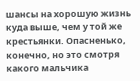шансы на хорошую жизнь куда выше, чем у той же крестьянки. Опасненько, конечно, но это смотря какого мальчика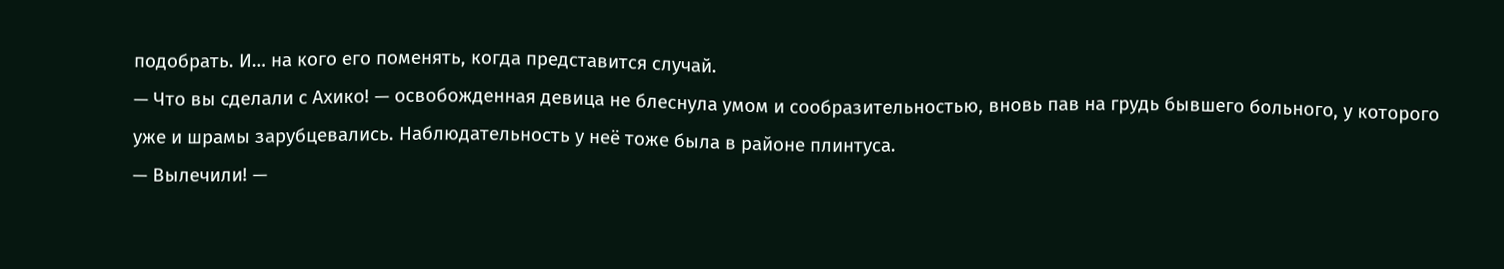подобрать. И… на кого его поменять, когда представится случай.
— Что вы сделали с Ахико! — освобожденная девица не блеснула умом и сообразительностью, вновь пав на грудь бывшего больного, у которого уже и шрамы зарубцевались. Наблюдательность у неё тоже была в районе плинтуса.
— Вылечили! —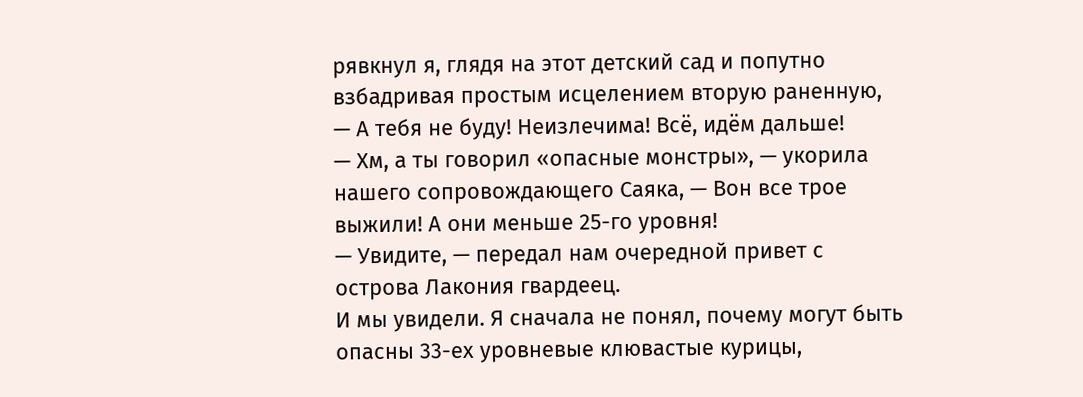рявкнул я, глядя на этот детский сад и попутно взбадривая простым исцелением вторую раненную, — А тебя не буду! Неизлечима! Всё, идём дальше!
— Хм, а ты говорил «опасные монстры», — укорила нашего сопровождающего Саяка, — Вон все трое выжили! А они меньше 25-го уровня!
— Увидите, — передал нам очередной привет с острова Лакония гвардеец.
И мы увидели. Я сначала не понял, почему могут быть опасны 33-ех уровневые клювастые курицы,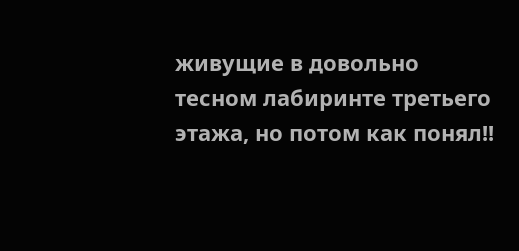живущие в довольно тесном лабиринте третьего этажа, но потом как понял!!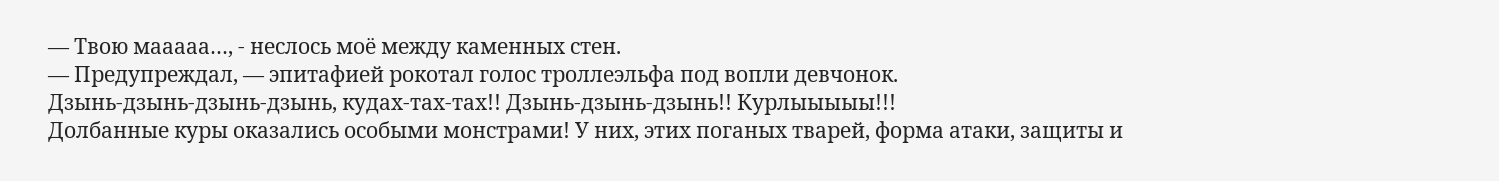— Твою мааааа…, - неслось моё между каменных стен.
— Предупреждал, — эпитафией рокотал голос троллеэльфа под вопли девчонок.
Дзынь-дзынь-дзынь-дзынь, кудах-тах-тах!! Дзынь-дзынь-дзынь!! Курлыыыыы!!!
Долбанные куры оказались особыми монстрами! У них, этих поганых тварей, форма атаки, защиты и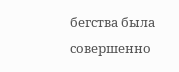бегства была совершенно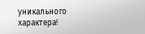уникального характера!